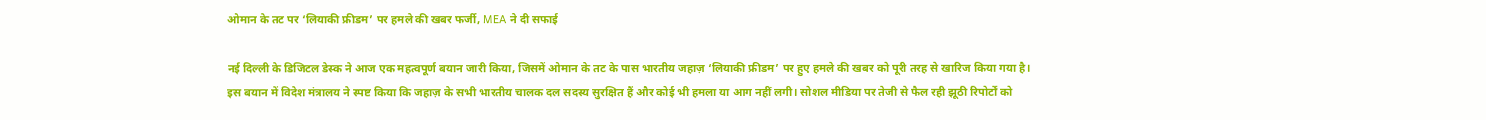ओमान के तट पर ‘लियाकी फ्रीडम’ पर हमले की खबर फर्जी, MEA ने दी सफाई

नई दिल्ली के डिजिटल डेस्क ने आज एक महत्वपूर्ण बयान जारी किया, जिसमें ओमान के तट के पास भारतीय जहाज़ ‘लियाकी फ्रीडम’ पर हुए हमले की खबर को पूरी तरह से खारिज किया गया है। इस बयान में विदेश मंत्रालय ने स्पष्ट किया कि जहाज़ के सभी भारतीय चालक दल सदस्य सुरक्षित हैं और कोई भी हमला या आग नहीं लगी। सोशल मीडिया पर तेजी से फैल रही झूठी रिपोर्टों को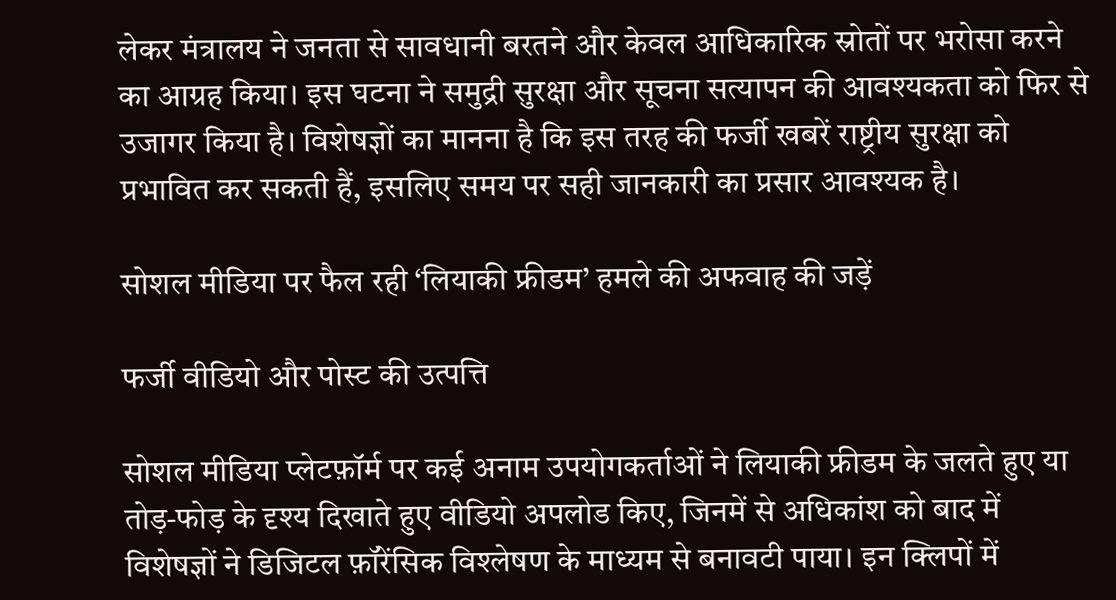लेकर मंत्रालय ने जनता से सावधानी बरतने और केवल आधिकारिक स्रोतों पर भरोसा करने का आग्रह किया। इस घटना ने समुद्री सुरक्षा और सूचना सत्यापन की आवश्यकता को फिर से उजागर किया है। विशेषज्ञों का मानना है कि इस तरह की फर्जी खबरें राष्ट्रीय सुरक्षा को प्रभावित कर सकती हैं, इसलिए समय पर सही जानकारी का प्रसार आवश्यक है।

सोशल मीडिया पर फैल रही ‘लियाकी फ्रीडम’ हमले की अफवाह की जड़ें

फर्जी वीडियो और पोस्ट की उत्पत्ति

सोशल मीडिया प्लेटफ़ॉर्म पर कई अनाम उपयोगकर्ताओं ने लियाकी फ्रीडम के जलते हुए या तोड़‑फोड़ के दृश्य दिखाते हुए वीडियो अपलोड किए, जिनमें से अधिकांश को बाद में विशेषज्ञों ने डिजिटल फ़ॉरेंसिक विश्लेषण के माध्यम से बनावटी पाया। इन क्लिपों में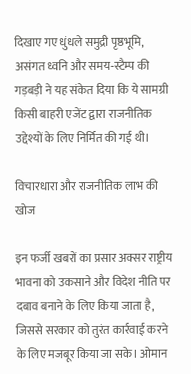दिखाए गए धुंधले समुद्री पृष्ठभूमि, असंगत ध्वनि और समय‑स्टैम्प की गड़बड़ी ने यह संकेत दिया कि ये सामग्री किसी बाहरी एजेंट द्वारा राजनीतिक उद्देश्यों के लिए निर्मित की गई थी।

विचारधारा और राजनीतिक लाभ की खोज

इन फर्जी खबरों का प्रसार अक्सर राष्ट्रीय भावना को उकसाने और विदेश नीति पर दबाव बनाने के लिए किया जाता है, जिससे सरकार को तुरंत कार्रवाई करने के लिए मजबूर किया जा सके। ओमान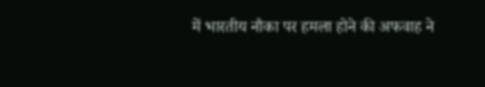में भारतीय नौका पर हमला होने की अफवाह ने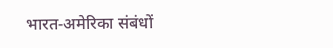भारत‑अमेरिका संबंधों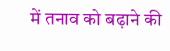में तनाव को बढ़ाने की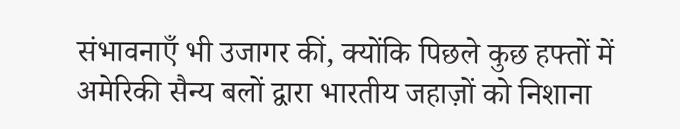संभावनाएँ भी उजागर कीं, क्योंकि पिछले कुछ हफ्तों में अमेरिकी सैन्य बलों द्वारा भारतीय जहाज़ों को निशाना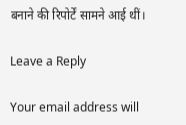बनाने की रिपोर्टें सामने आई थीं।

Leave a Reply

Your email address will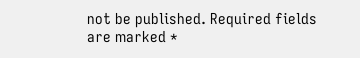not be published. Required fields are marked *